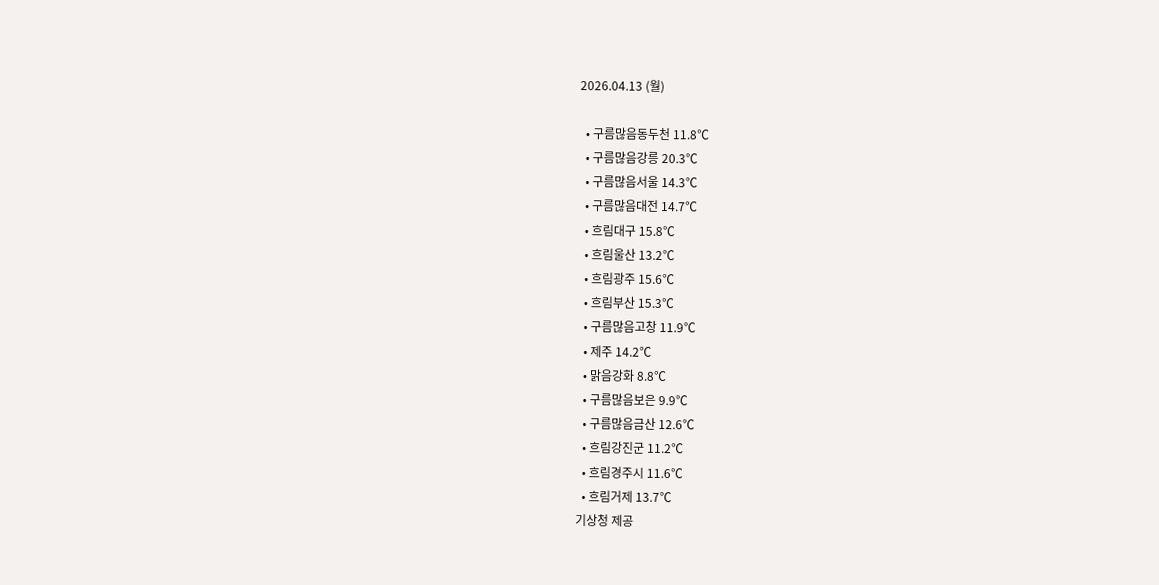2026.04.13 (월)

  • 구름많음동두천 11.8℃
  • 구름많음강릉 20.3℃
  • 구름많음서울 14.3℃
  • 구름많음대전 14.7℃
  • 흐림대구 15.8℃
  • 흐림울산 13.2℃
  • 흐림광주 15.6℃
  • 흐림부산 15.3℃
  • 구름많음고창 11.9℃
  • 제주 14.2℃
  • 맑음강화 8.8℃
  • 구름많음보은 9.9℃
  • 구름많음금산 12.6℃
  • 흐림강진군 11.2℃
  • 흐림경주시 11.6℃
  • 흐림거제 13.7℃
기상청 제공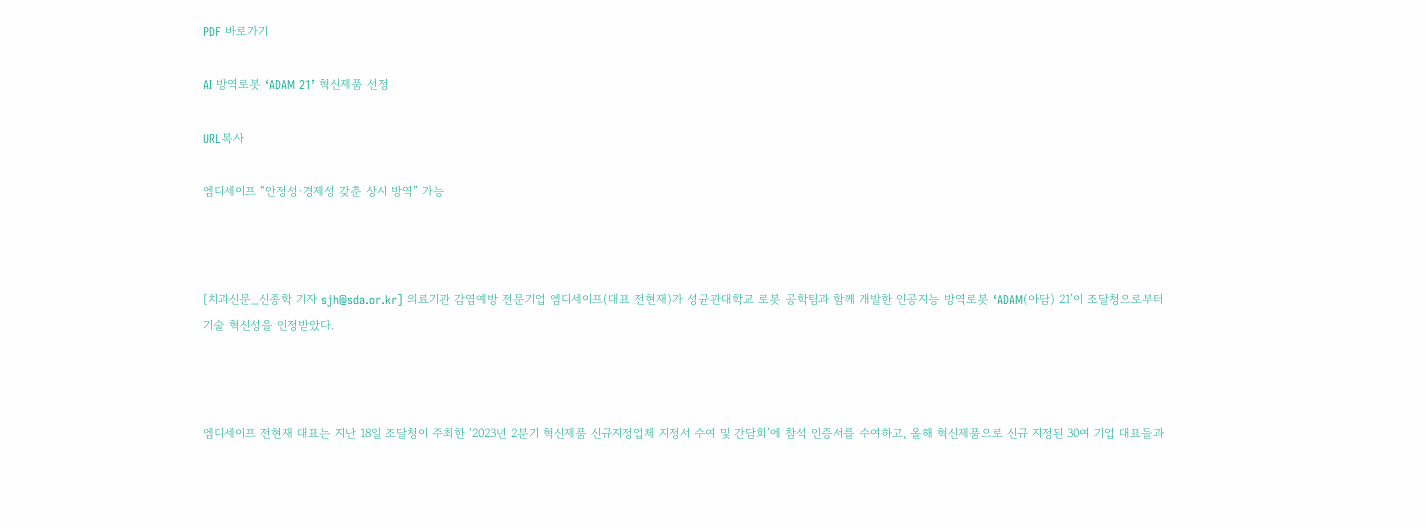PDF 바로가기

AI 방역로봇 ‘ADAM 21’ 혁신제품 선정

URL복사

엠디세이프 “안정성·경제성 갖춘 상시 방역” 가능



[치과신문_신종학 기자 sjh@sda.or.kr] 의료기관 감염예방 전문기업 엠디세이프(대표 전현재)가 성균관대학교 로봇 공학팀과 함께 개발한 인공지능 방역로봇 ‘ADAM(아담) 21’이 조달청으로부터 기술 혁신성을 인정받았다.



엠디세이프 전현재 대표는 지난 18일 조달청이 주최한 ‘2023년 2분기 혁신제품 신규지정업체 지정서 수여 및 간담회’에 참석 인증서를 수여하고, 올해 혁신제품으로 신규 지정된 30여 기업 대표들과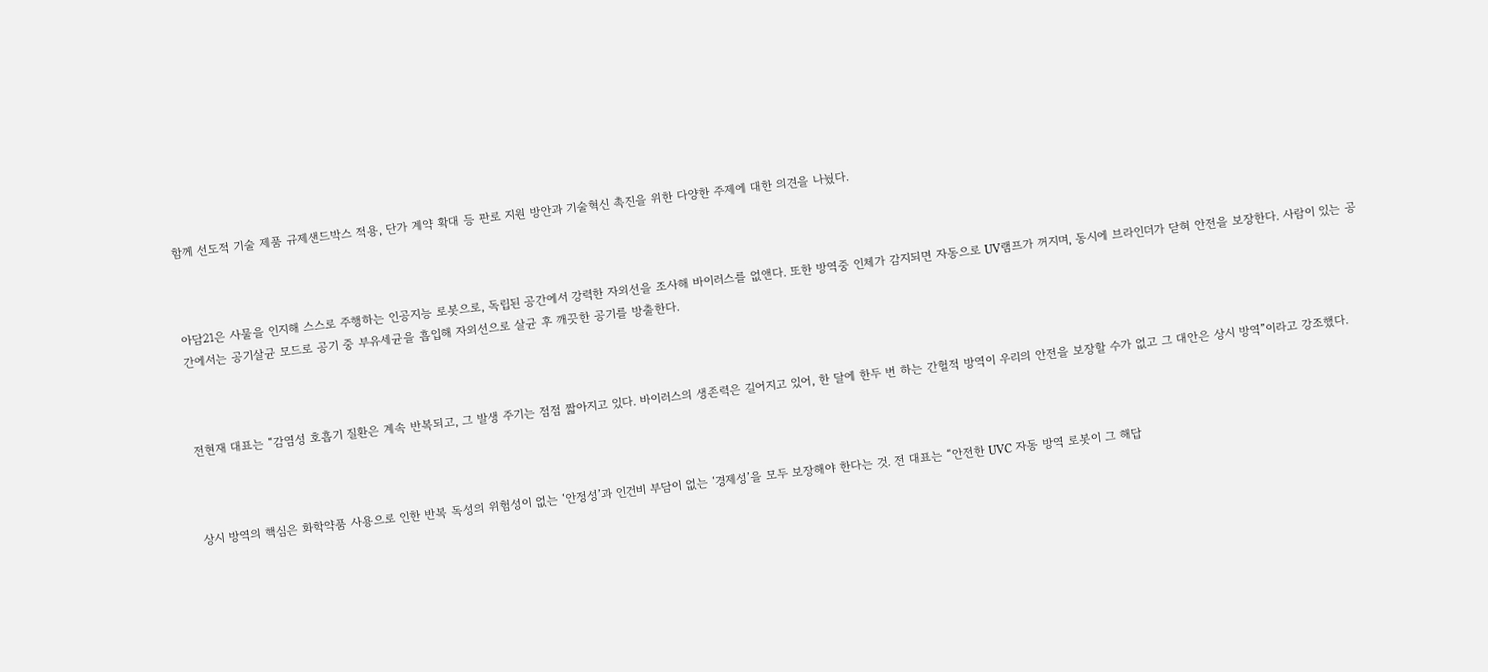함께 선도적 기술 제품 규제샌드박스 적용, 단가 계약 확대 등 판로 지원 방안과 기술혁신 촉진을 위한 다양한 주제에 대한 의견을 나눴다.



아담21은 사물을 인지해 스스로 주행하는 인공지능 로봇으로, 독립된 공간에서 강력한 자외선을 조사해 바이러스를 없앤다. 또한 방역중 인체가 감지되면 자동으로 UV램프가 꺼지며, 동시에 브라인더가 닫혀 안전을 보장한다. 사람이 있는 공간에서는 공기살균 모드로 공기 중 부유세균을 흡입해 자외선으로 살균 후 깨끗한 공기를 방출한다.



전현재 대표는 “감염성 호흡기 질환은 계속 반복되고, 그 발생 주기는 점점 짧아지고 있다. 바이러스의 생존력은 길어지고 있어, 한 달에 한두 번 하는 간헐적 방역이 우리의 안전을 보장할 수가 없고 그 대안은 상시 방역”이라고 강조했다.



상시 방역의 핵심은 화학약품 사용으로 인한 반복 독성의 위험성이 없는 ‘안정성’과 인건비 부담이 없는 ‘경제성’을 모두 보장해야 한다는 것. 전 대표는 “안전한 UVC 자동 방역 로봇이 그 해답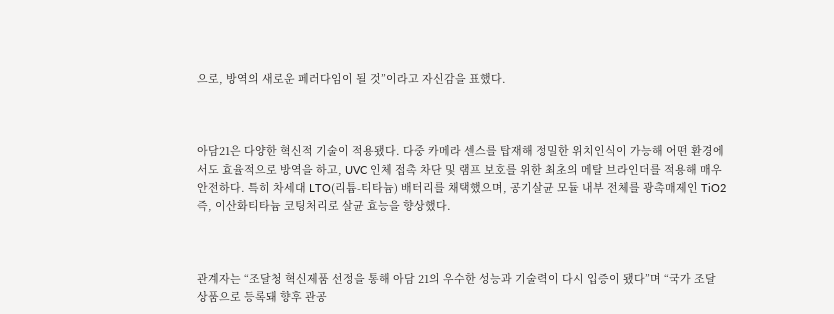으로, 방역의 새로운 페러다임이 될 것”이라고 자신감을 표했다.



아담21은 다양한 혁신적 기술이 적용됐다. 다중 카메라 센스를 탑재해 정밀한 위치인식이 가능해 어떤 환경에서도 효율적으로 방역을 하고, UVC 인체 접촉 차단 및 램프 보호를 위한 최초의 메탈 브라인더를 적용해 매우 안전하다. 특히 차세대 LTO(리튬-티타늄) 배터리를 채택했으며, 공기살균 모듈 내부 전체를 광촉매제인 TiO2 즉, 이산화티타늄 코팅처리로 살균 효능을 향상했다.



관계자는 “조달청 혁신제품 선정을 통해 아담 21의 우수한 성능과 기술력이 다시 입증이 됐다”며 “국가 조달 상품으로 등록돼 향후 관공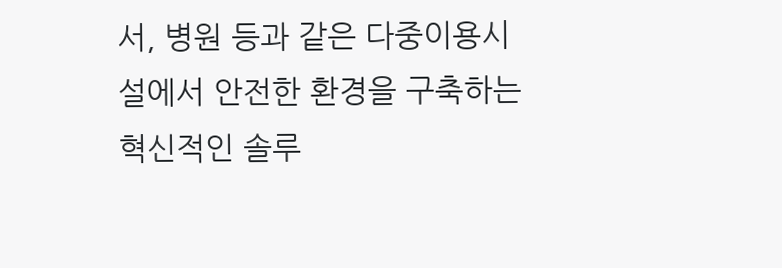서, 병원 등과 같은 다중이용시설에서 안전한 환경을 구축하는 혁신적인 솔루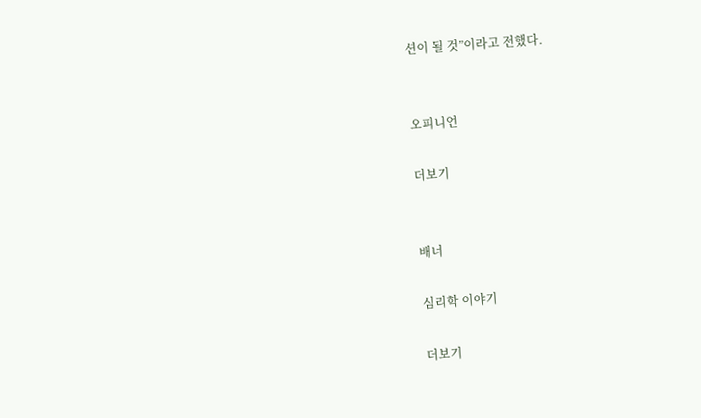션이 될 것”이라고 전했다.


오피니언

더보기


배너

심리학 이야기

더보기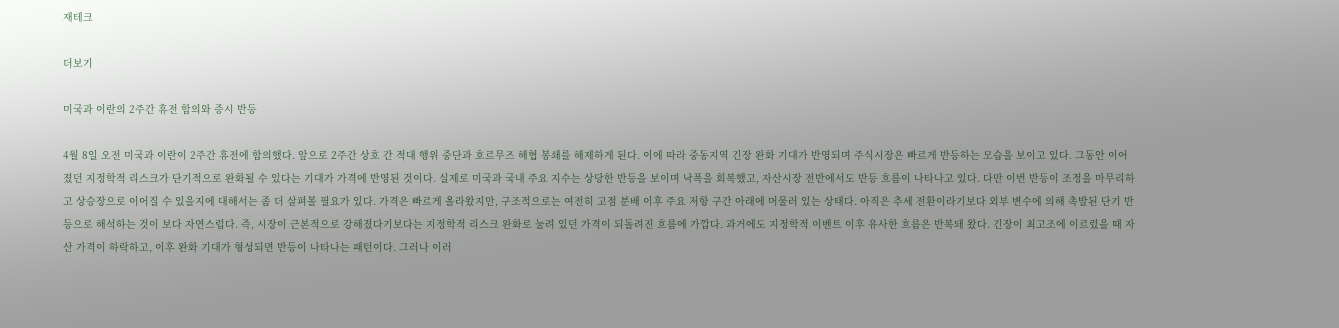재테크

더보기

미국과 이란의 2주간 휴전 합의와 증시 반등

4월 8일 오전 미국과 이란이 2주간 휴전에 합의했다. 앞으로 2주간 상호 간 적대 행위 중단과 호르무즈 해협 봉쇄를 해제하게 된다. 이에 따라 중동지역 긴장 완화 기대가 반영되며 주식시장은 빠르게 반등하는 모습을 보이고 있다. 그동안 이어졌던 지정학적 리스크가 단기적으로 완화될 수 있다는 기대가 가격에 반영된 것이다. 실제로 미국과 국내 주요 지수는 상당한 반등을 보이며 낙폭을 회복했고, 자산시장 전반에서도 반등 흐름이 나타나고 있다. 다만 이번 반등이 조정을 마무리하고 상승장으로 이어질 수 있을지에 대해서는 좀 더 살펴볼 필요가 있다. 가격은 빠르게 올라왔지만, 구조적으로는 여전히 고점 분배 이후 주요 저항 구간 아래에 머물러 있는 상태다. 아직은 추세 전환이라기보다 외부 변수에 의해 촉발된 단기 반등으로 해석하는 것이 보다 자연스럽다. 즉, 시장이 근본적으로 강해졌다기보다는 지정학적 리스크 완화로 눌려 있던 가격이 되돌려진 흐름에 가깝다. 과거에도 지정학적 이벤트 이후 유사한 흐름은 반복돼 왔다. 긴장이 최고조에 이르렀을 때 자산 가격이 하락하고, 이후 완화 기대가 형성되면 반등이 나타나는 패턴이다. 그러나 이러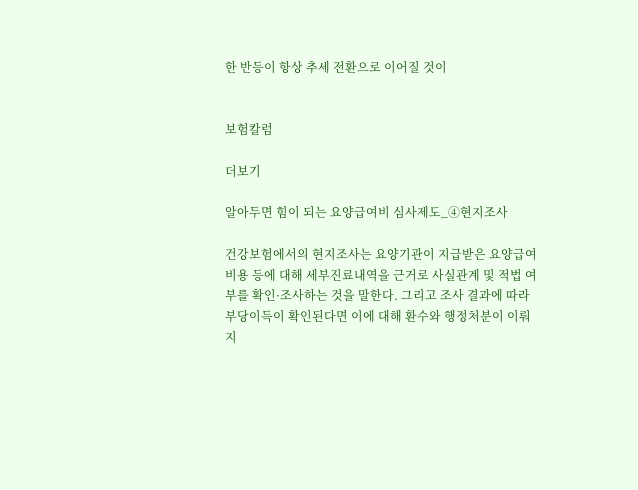한 반등이 항상 추세 전환으로 이어질 것이


보험칼럼

더보기

알아두면 힘이 되는 요양급여비 심사제도_④현지조사

건강보험에서의 현지조사는 요양기관이 지급받은 요양급여비용 등에 대해 세부진료내역을 근거로 사실관계 및 적법 여부를 확인·조사하는 것을 말한다. 그리고 조사 결과에 따라 부당이득이 확인된다면 이에 대해 환수와 행정처분이 이뤄지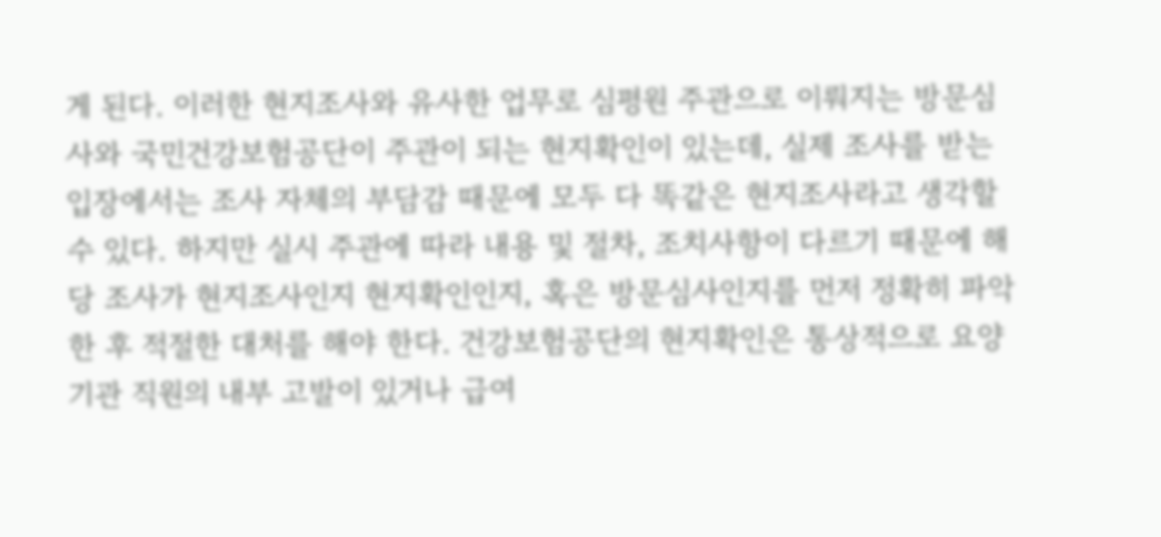게 된다. 이러한 현지조사와 유사한 업무로 심평원 주관으로 이뤄지는 방문심사와 국민건강보험공단이 주관이 되는 현지확인이 있는데, 실제 조사를 받는 입장에서는 조사 자체의 부담감 때문에 모두 다 똑같은 현지조사라고 생각할 수 있다. 하지만 실시 주관에 따라 내용 및 절차, 조치사항이 다르기 때문에 해당 조사가 현지조사인지 현지확인인지, 혹은 방문심사인지를 먼저 정확히 파악한 후 적절한 대처를 해야 한다. 건강보험공단의 현지확인은 통상적으로 요양기관 직원의 내부 고발이 있거나 급여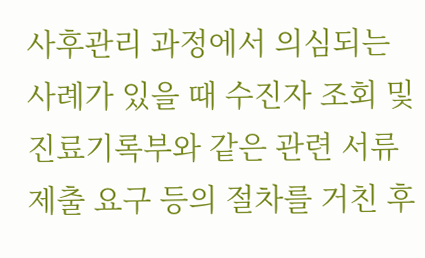사후관리 과정에서 의심되는 사례가 있을 때 수진자 조회 및 진료기록부와 같은 관련 서류 제출 요구 등의 절차를 거친 후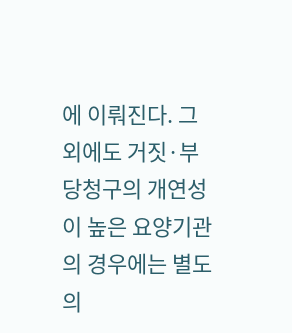에 이뤄진다. 그 외에도 거짓·부당청구의 개연성이 높은 요양기관의 경우에는 별도의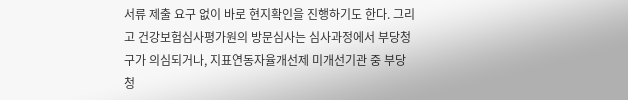서류 제출 요구 없이 바로 현지확인을 진행하기도 한다. 그리고 건강보험심사평가원의 방문심사는 심사과정에서 부당청구가 의심되거나, 지표연동자율개선제 미개선기관 중 부당청